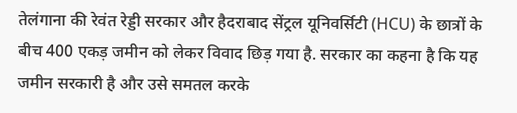तेलंगाना की रेवंत रेड्डी सरकार और हैदराबाद सेंट्रल यूनिवर्सिटी (HCU) के छात्रों के बीच 400 एकड़ जमीन को लेकर विवाद छिड़ गया है. सरकार का कहना है कि यह जमीन सरकारी है और उसे समतल करके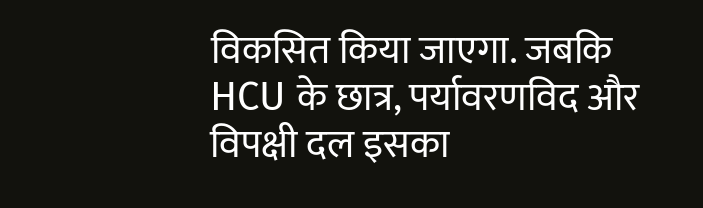विकसित किया जाएगा. जबकि HCU के छात्र, पर्यावरणविद और विपक्षी दल इसका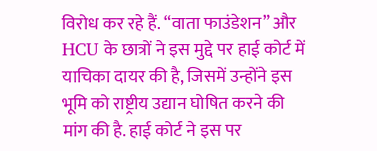विरोध कर रहे हैं. “वाता फाउंडेशन” और HCU के छात्रों ने इस मुद्दे पर हाई कोर्ट में याचिका दायर की है, जिसमें उन्होंने इस भूमि को राष्ट्रीय उद्यान घोषित करने की मांग की है. हाई कोर्ट ने इस पर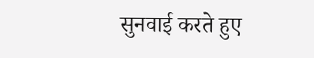सुनवाई करते हुए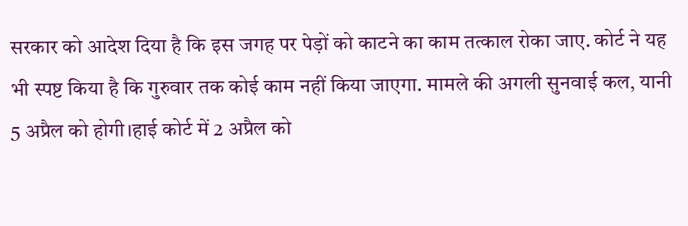सरकार को आदेश दिया है कि इस जगह पर पेड़ों को काटने का काम तत्काल रोका जाए. कोर्ट ने यह भी स्पष्ट किया है कि गुरुवार तक कोई काम नहीं किया जाएगा. मामले की अगली सुनवाई कल, यानी 5 अप्रैल को होगी।हाई कोर्ट में 2 अप्रैल को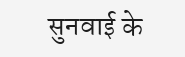सुनवाई के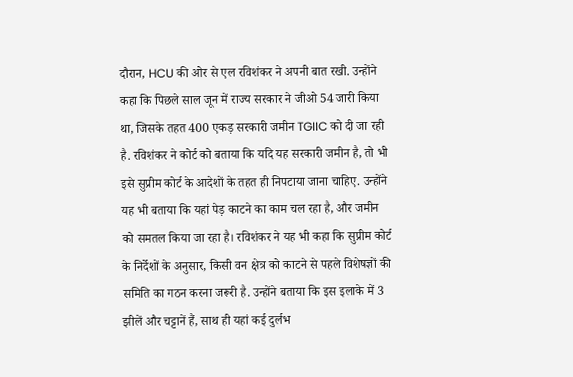दौरान, HCU की ओर से एल रविशंकर ने अपनी बात रखी. उन्होंने कहा कि पिछले साल जून में राज्य सरकार ने जीओ 54 जारी किया था, जिसके तहत 400 एकड़ सरकारी जमीन TGIIC को दी जा रही है. रविशंकर ने कोर्ट को बताया कि यदि यह सरकारी जमीन है, तो भी इसे सुप्रीम कोर्ट के आदेशों के तहत ही निपटाया जाना चाहिए. उन्होंने यह भी बताया कि यहां पेड़ काटने का काम चल रहा है, और जमीन को समतल किया जा रहा है। रविशंकर ने यह भी कहा कि सुप्रीम कोर्ट के निर्देशों के अनुसार, किसी वन क्षेत्र को काटने से पहले विशेषज्ञों की समिति का गठन करना जरूरी है. उन्होंने बताया कि इस इलाके में 3 झीलें और चट्टानें हैं, साथ ही यहां कई दुर्लभ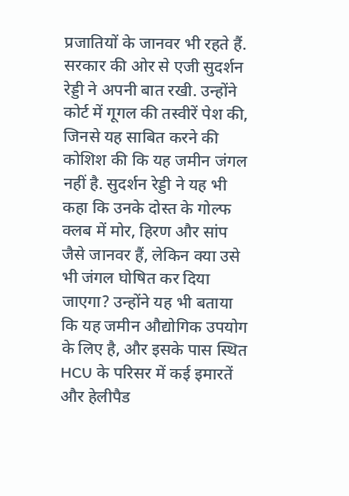प्रजातियों के जानवर भी रहते हैं. सरकार की ओर से एजी सुदर्शन रेड्डी ने अपनी बात रखी. उन्होंने कोर्ट में गूगल की तस्वीरें पेश की, जिनसे यह साबित करने की कोशिश की कि यह जमीन जंगल नहीं है. सुदर्शन रेड्डी ने यह भी कहा कि उनके दोस्त के गोल्फ क्लब में मोर, हिरण और सांप जैसे जानवर हैं, लेकिन क्या उसे भी जंगल घोषित कर दिया जाएगा? उन्होंने यह भी बताया कि यह जमीन औद्योगिक उपयोग के लिए है, और इसके पास स्थित HCU के परिसर में कई इमारतें और हेलीपैड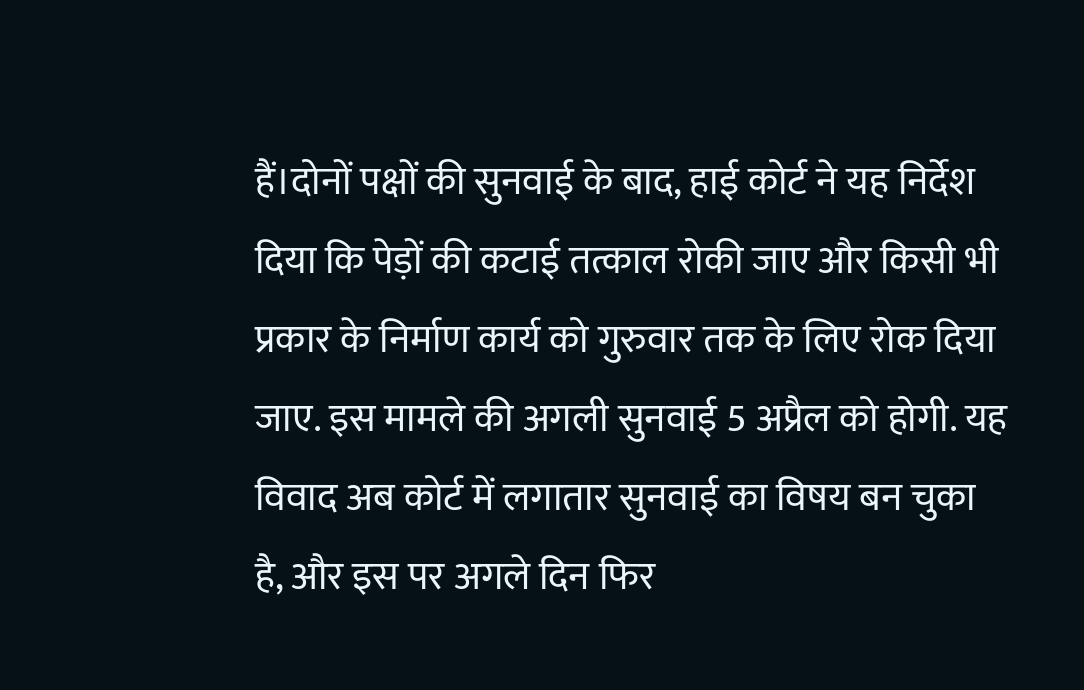हैं।दोनों पक्षों की सुनवाई के बाद, हाई कोर्ट ने यह निर्देश दिया कि पेड़ों की कटाई तत्काल रोकी जाए और किसी भी प्रकार के निर्माण कार्य को गुरुवार तक के लिए रोक दिया जाए. इस मामले की अगली सुनवाई 5 अप्रैल को होगी. यह विवाद अब कोर्ट में लगातार सुनवाई का विषय बन चुका है, और इस पर अगले दिन फिर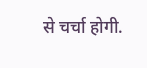से चर्चा होगी.